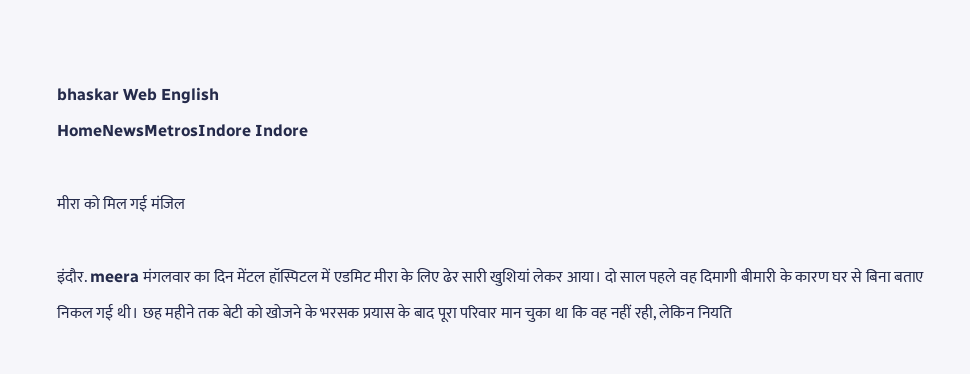bhaskar Web English
HomeNewsMetrosIndore Indore

मीरा को मिल गई मंजिल

इंदौर. meera मंगलवार का दिन मेंटल हॉस्पिटल में एडमिट मीरा के लिए ढेर सारी खुशियां लेकर आया। दो साल पहले वह दिमागी बीमारी के कारण घर से बिना बताए निकल गई थी। छह महीने तक बेटी को खोजने के भरसक प्रयास के बाद पूरा परिवार मान चुका था कि वह नहीं रही, लेकिन नियति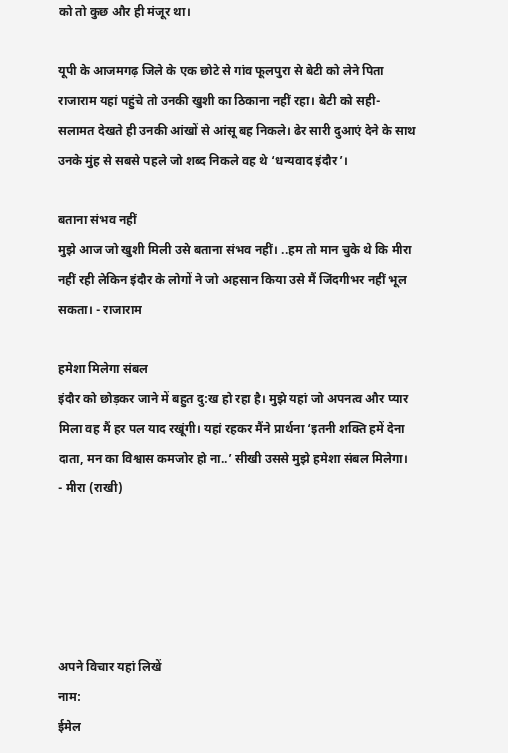को तो कुछ और ही मंजूर था।

यूपी के आजमगढ़ जिले के एक छोटे से गांव फूलपुरा से बेटी को लेने पिता राजाराम यहां पहुंचे तो उनकी खुशी का ठिकाना नहीं रहा। बेटी को सही-सलामत देखते ही उनकी आंखों से आंसू बह निकले। ढेर सारी दुआएं देने के साथ उनके मुंह से सबसे पहले जो शब्द निकले वह थे ‘धन्यवाद इंदौर’।

बताना संभव नहीं
मुझे आज जो खुशी मिली उसे बताना संभव नहीं। ..हम तो मान चुके थे कि मीरा नहीं रही लेकिन इंदौर के लोगों ने जो अहसान किया उसे मैं जिंदगीभर नहीं भूल सकता। - राजाराम

हमेशा मिलेगा संबल
इंदौर को छोड़कर जाने में बहुत दु:ख हो रहा है। मुझे यहां जो अपनत्व और प्यार मिला वह मैं हर पल याद रखूंगी। यहां रहकर मैंने प्रार्थना ‘इतनी शक्ति हमें देना दाता, मन का विश्वास कमजोर हो ना..’ सीखी उससे मुझे हमेशा संबल मिलेगा।
- मीरा (राखी)





अपने विचार यहां लिखें
नाम:
ईमेल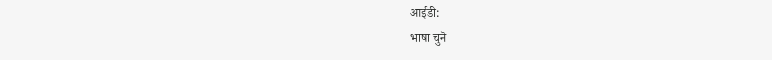आईडी:
भाषा चुनॆ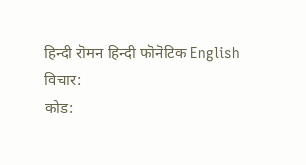हिन्दी रॊमन‌ हिन्दी फॊनॆटिक English
विचार:
कोड: